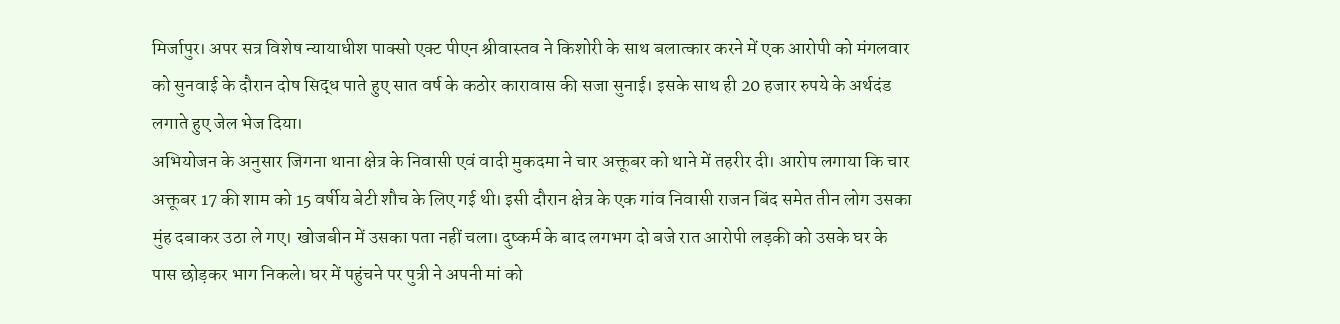मिर्जापुर। अपर सत्र विशेष न्यायाधीश पाक्सो एक्ट पीएन श्रीवास्तव ने किशोरी के साथ बलात्कार करने में एक आरोपी को मंगलवार को सुनवाई के दौरान दोष सिद्ध पाते हुए सात वर्ष के कठोर कारावास की सजा सुनाई। इसके साथ ही 20 हजार रुपये के अर्थदंड लगाते हुए जेल भेज दिया।
अभियोजन के अनुसार जिगना थाना क्षेत्र के निवासी एवं वादी मुकदमा ने चार अक्तूबर को थाने में तहरीर दी। आरोप लगाया कि चार अक्तूबर 17 की शाम को 15 वर्षीय बेटी शौच के लिए गई थी। इसी दौरान क्षेत्र के एक गांव निवासी राजन बिंद समेत तीन लोग उसका मुंह दबाकर उठा ले गए। खोजबीन में उसका पता नहीं चला। दुष्कर्म के बाद लगभग दो बजे रात आरोपी लड़की को उसके घर के पास छोड़कर भाग निकले। घर में पहुंचने पर पुत्री ने अपनी मां को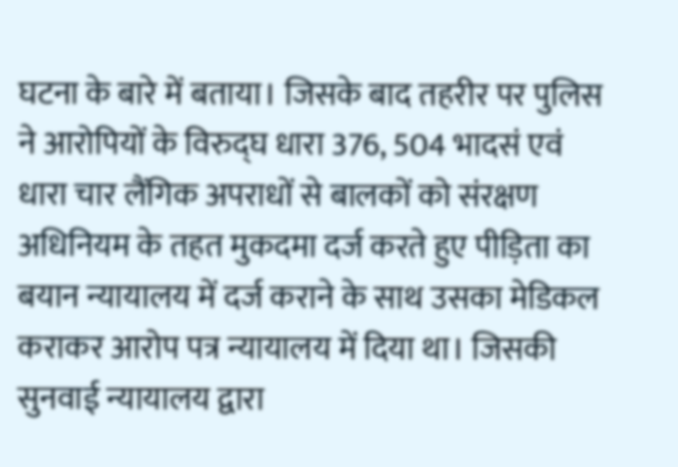घटना के बारे में बताया। जिसके बाद तहरीर पर पुलिस ने आरोपियों के विरुद्घ धारा 376, 504 भादसं एवं धारा चार लैंगिक अपराधों से बालकों को संरक्षण अधिनियम के तहत मुकदमा दर्ज करते हुए पीड़िता का बयान न्यायालय में दर्ज कराने के साथ उसका मेडिकल कराकर आरोप पत्र न्यायालय में दिया था। जिसकी सुनवाई न्यायालय द्वारा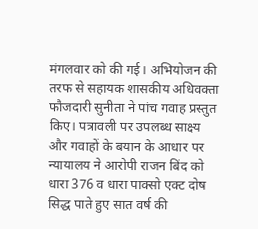मंगलवार को की गई। अभियोजन की तरफ से सहायक शासकीय अधिवक्ता फौजदारी सुनीता ने पांच गवाह प्रस्तुत किए। पत्रावली पर उपलब्ध साक्ष्य और गवाहों के बयान के आधार पर न्यायालय ने आरोपी राजन बिंद को धारा 376 व धारा पाक्सो एक्ट दोष सिद्ध पाते हुए सात वर्ष की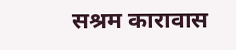सश्रम कारावास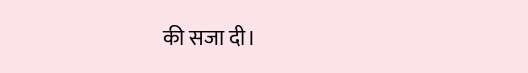की सजा दी।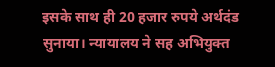इसके साथ ही 20 हजार रुपये अर्थदंड सुनाया। न्यायालय ने सह अभियुक्त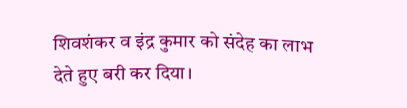शिवशंकर व इंद्र कुमार को संदेह का लाभ देते हुए बरी कर दिया।